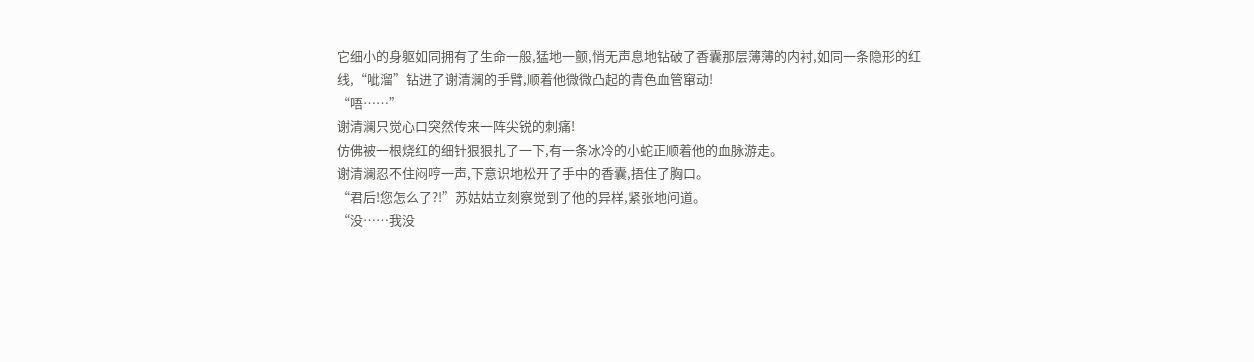它细小的身躯如同拥有了生命一般,猛地一颤,悄无声息地钻破了香囊那层薄薄的内衬,如同一条隐形的红线,“呲溜”钻进了谢清澜的手臂,顺着他微微凸起的青色血管窜动!
“唔……”
谢清澜只觉心口突然传来一阵尖锐的刺痛!
仿佛被一根烧红的细针狠狠扎了一下,有一条冰冷的小蛇正顺着他的血脉游走。
谢清澜忍不住闷哼一声,下意识地松开了手中的香囊,捂住了胸口。
“君后!您怎么了?!”苏姑姑立刻察觉到了他的异样,紧张地问道。
“没……我没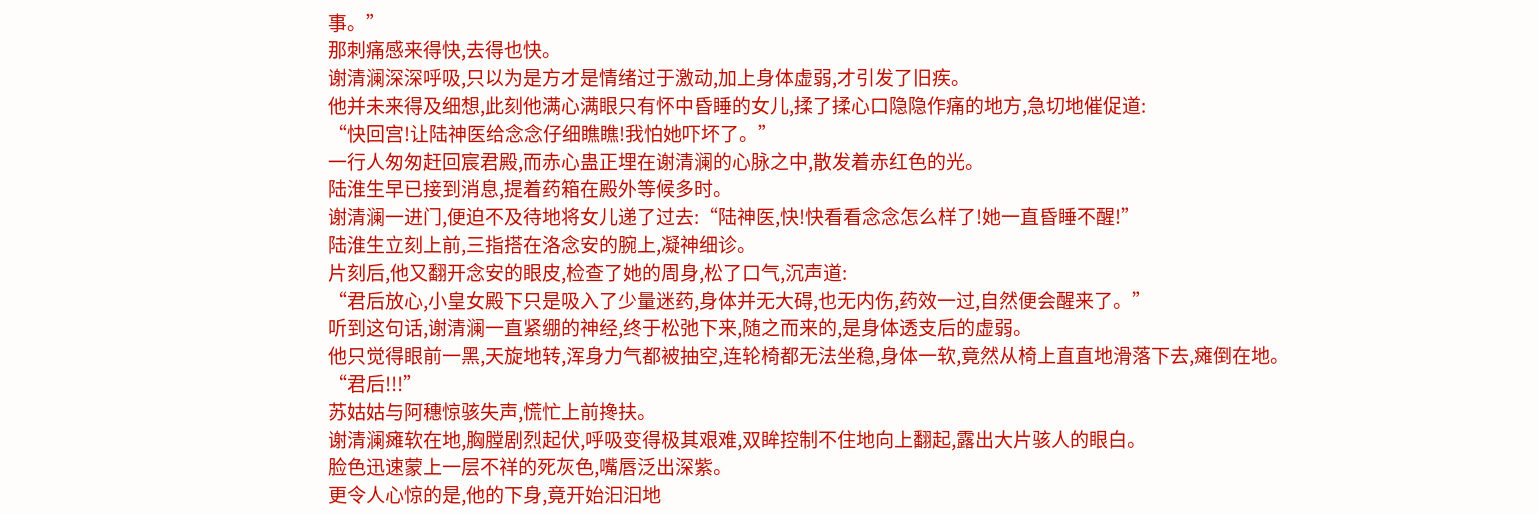事。”
那刺痛感来得快,去得也快。
谢清澜深深呼吸,只以为是方才是情绪过于激动,加上身体虚弱,才引发了旧疾。
他并未来得及细想,此刻他满心满眼只有怀中昏睡的女儿,揉了揉心口隐隐作痛的地方,急切地催促道:
“快回宫!让陆神医给念念仔细瞧瞧!我怕她吓坏了。”
一行人匆匆赶回宸君殿,而赤心蛊正埋在谢清澜的心脉之中,散发着赤红色的光。
陆淮生早已接到消息,提着药箱在殿外等候多时。
谢清澜一进门,便迫不及待地将女儿递了过去:“陆神医,快!快看看念念怎么样了!她一直昏睡不醒!”
陆淮生立刻上前,三指搭在洛念安的腕上,凝神细诊。
片刻后,他又翻开念安的眼皮,检查了她的周身,松了口气,沉声道:
“君后放心,小皇女殿下只是吸入了少量迷药,身体并无大碍,也无内伤,药效一过,自然便会醒来了。”
听到这句话,谢清澜一直紧绷的神经,终于松弛下来,随之而来的,是身体透支后的虚弱。
他只觉得眼前一黑,天旋地转,浑身力气都被抽空,连轮椅都无法坐稳,身体一软,竟然从椅上直直地滑落下去,瘫倒在地。
“君后!!!”
苏姑姑与阿穗惊骇失声,慌忙上前搀扶。
谢清澜瘫软在地,胸膛剧烈起伏,呼吸变得极其艰难,双眸控制不住地向上翻起,露出大片骇人的眼白。
脸色迅速蒙上一层不祥的死灰色,嘴唇泛出深紫。
更令人心惊的是,他的下身,竟开始汩汩地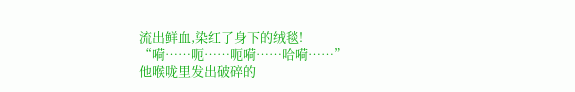流出鲜血,染红了身下的绒毯!
“嗬……呃……呃嗬……哈嗬……”
他喉咙里发出破碎的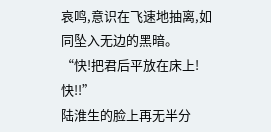哀鸣,意识在飞速地抽离,如同坠入无边的黑暗。
“快!把君后平放在床上!快!!”
陆淮生的脸上再无半分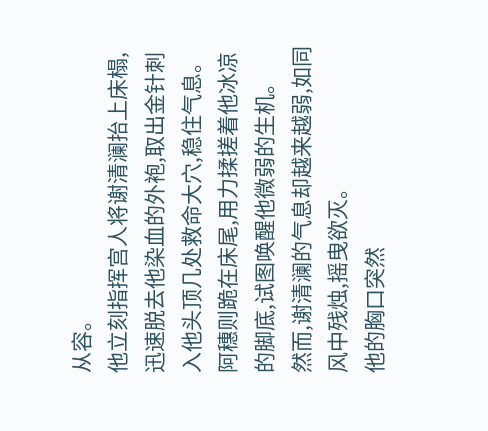从容。
他立刻指挥宫人将谢清澜抬上床榻,迅速脱去他染血的外袍,取出金针刺入他头顶几处救命大穴,稳住气息。
阿穗则跪在床尾,用力揉搓着他冰凉的脚底,试图唤醒他微弱的生机。
然而,谢清澜的气息却越来越弱,如同风中残烛,摇曳欲灭。
他的胸口突然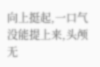向上挺起,一口气没能提上来,头颅无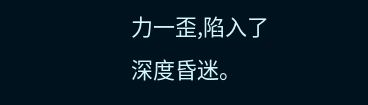力一歪,陷入了深度昏迷。